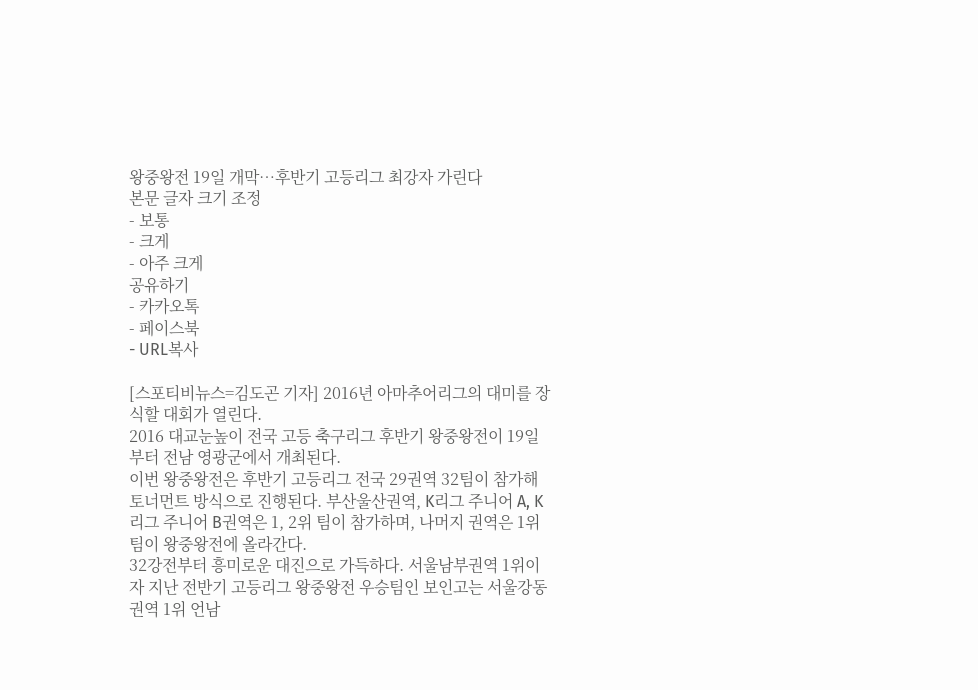왕중왕전 19일 개막…후반기 고등리그 최강자 가린다
본문 글자 크기 조정
- 보통
- 크게
- 아주 크게
공유하기
- 카카오톡
- 페이스북
- URL복사

[스포티비뉴스=김도곤 기자] 2016년 아마추어리그의 대미를 장식할 대회가 열린다.
2016 대교눈높이 전국 고등 축구리그 후반기 왕중왕전이 19일부터 전남 영광군에서 개최된다.
이번 왕중왕전은 후반기 고등리그 전국 29권역 32팀이 참가해 토너먼트 방식으로 진행된다. 부산울산권역, K리그 주니어 A, K리그 주니어 B권역은 1, 2위 팀이 참가하며, 나머지 권역은 1위 팀이 왕중왕전에 올라간다.
32강전부터 흥미로운 대진으로 가득하다. 서울남부권역 1위이자 지난 전반기 고등리그 왕중왕전 우승팀인 보인고는 서울강동권역 1위 언남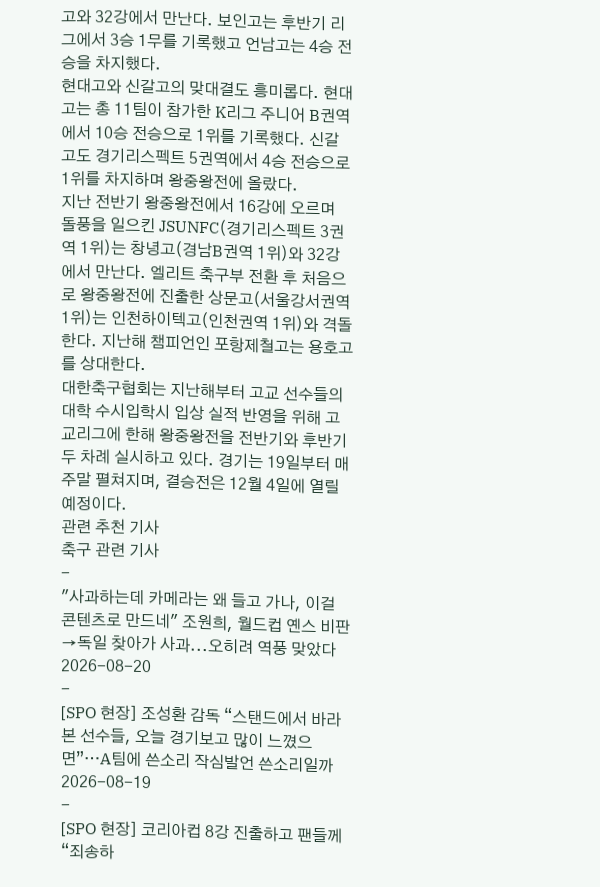고와 32강에서 만난다. 보인고는 후반기 리그에서 3승 1무를 기록했고 언남고는 4승 전승을 차지했다.
현대고와 신갈고의 맞대결도 흥미롭다. 현대고는 총 11팀이 참가한 K리그 주니어 B권역에서 10승 전승으로 1위를 기록했다. 신갈고도 경기리스펙트 5권역에서 4승 전승으로 1위를 차지하며 왕중왕전에 올랐다.
지난 전반기 왕중왕전에서 16강에 오르며 돌풍을 일으킨 JSUNFC(경기리스펙트 3권역 1위)는 창녕고(경남B권역 1위)와 32강에서 만난다. 엘리트 축구부 전환 후 처음으로 왕중왕전에 진출한 상문고(서울강서권역 1위)는 인천하이텍고(인천권역 1위)와 격돌한다. 지난해 챔피언인 포항제철고는 용호고를 상대한다.
대한축구협회는 지난해부터 고교 선수들의 대학 수시입학시 입상 실적 반영을 위해 고교리그에 한해 왕중왕전을 전반기와 후반기 두 차례 실시하고 있다. 경기는 19일부터 매 주말 펼쳐지며, 결승전은 12월 4일에 열릴 예정이다.
관련 추천 기사
축구 관련 기사
-
"사과하는데 카메라는 왜 들고 가나, 이걸 콘텐츠로 만드네" 조원희, 월드컵 옌스 비판→독일 찾아가 사과...오히려 역풍 맞았다
2026-08-20
-
[SPO 현장] 조성환 감독 “스탠드에서 바라본 선수들, 오늘 경기보고 많이 느꼈으면”…A팀에 쓴소리 작심발언 쓴소리일까
2026-08-19
-
[SPO 현장] 코리아컵 8강 진출하고 팬들께 “죄송하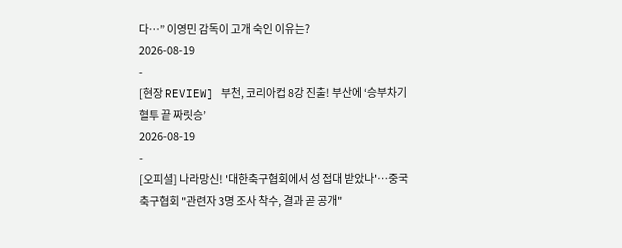다…” 이영민 감독이 고개 숙인 이유는?
2026-08-19
-
[현장 REVIEW] 부천, 코리아컵 8강 진출! 부산에 ‘승부차기 혈투 끝 짜릿승’
2026-08-19
-
[오피셜] 나라망신! '대한축구협회에서 성 접대 받았나'…중국축구협회 "관련자 3명 조사 착수, 결과 곧 공개"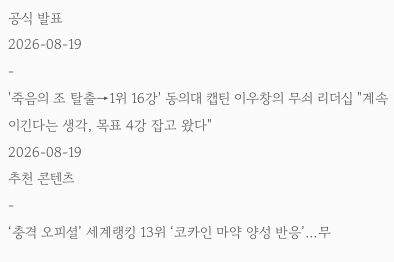공식 발표
2026-08-19
-
'죽음의 조 탈출→1위 16강' 동의대 캡틴 이우창의 무쇠 리더십 "계속 이긴다는 생각, 목표 4강 잡고 왔다"
2026-08-19
추천 콘텐츠
-
‘충격 오피셜’ 세계랭킹 13위 ‘코카인 마약 양성 반응’…무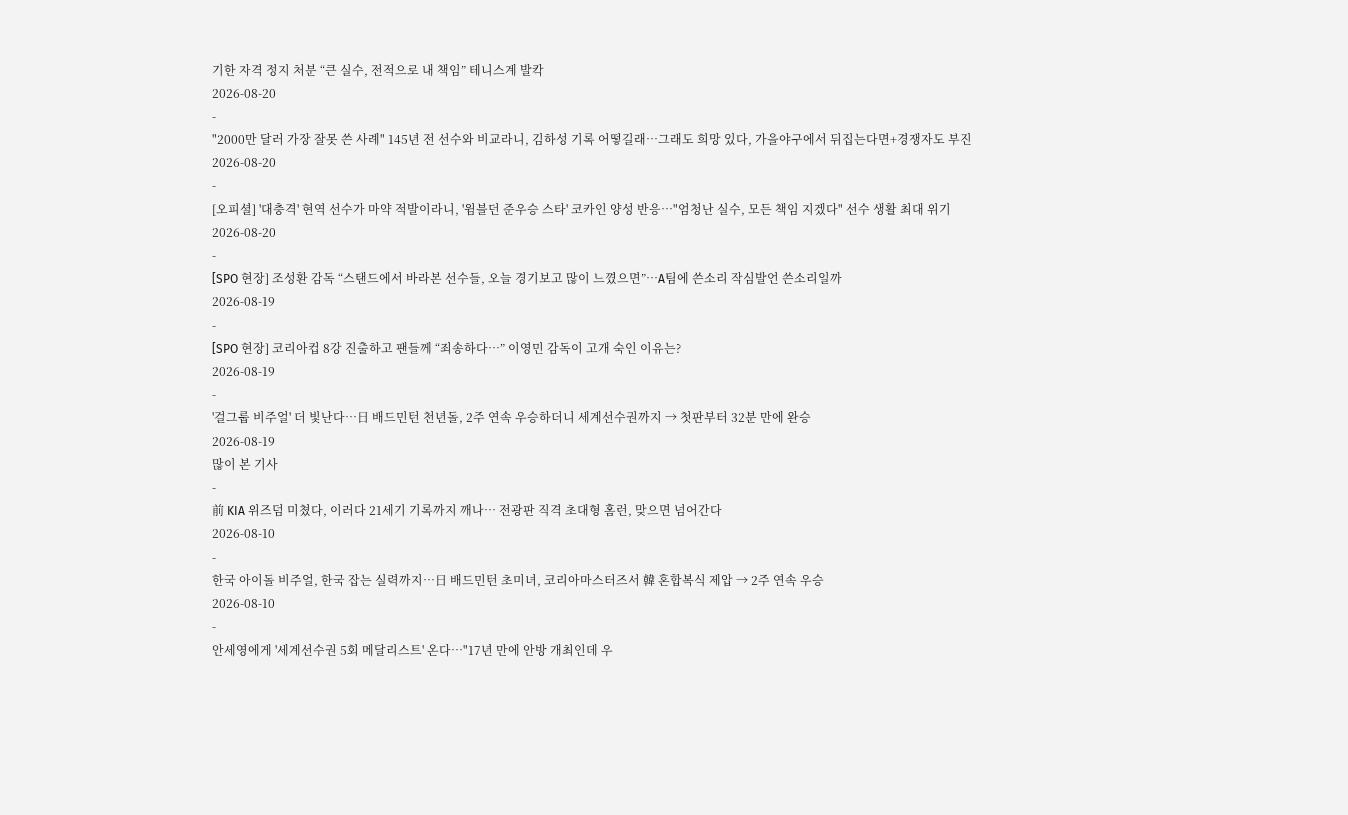기한 자격 정지 처분 “큰 실수, 전적으로 내 책임” 테니스계 발칵
2026-08-20
-
"2000만 달러 가장 잘못 쓴 사례" 145년 전 선수와 비교라니, 김하성 기록 어떻길래…그래도 희망 있다, 가을야구에서 뒤집는다면+경쟁자도 부진
2026-08-20
-
[오피셜] '대충격' 현역 선수가 마약 적발이라니, '윔블던 준우승 스타' 코카인 양성 반응…"엄청난 실수, 모든 책임 지겠다" 선수 생활 최대 위기
2026-08-20
-
[SPO 현장] 조성환 감독 “스탠드에서 바라본 선수들, 오늘 경기보고 많이 느꼈으면”…A팀에 쓴소리 작심발언 쓴소리일까
2026-08-19
-
[SPO 현장] 코리아컵 8강 진출하고 팬들께 “죄송하다…” 이영민 감독이 고개 숙인 이유는?
2026-08-19
-
'걸그룹 비주얼' 더 빛난다…日 배드민턴 천년돌, 2주 연속 우승하더니 세계선수권까지 → 첫판부터 32분 만에 완승
2026-08-19
많이 본 기사
-
前 KIA 위즈덤 미쳤다, 이러다 21세기 기록까지 깨나… 전광판 직격 초대형 홈런, 맞으면 넘어간다
2026-08-10
-
한국 아이돌 비주얼, 한국 잡는 실력까지…日 배드민턴 초미녀, 코리아마스터즈서 韓 혼합복식 제압 → 2주 연속 우승
2026-08-10
-
안세영에게 '세계선수권 5회 메달리스트' 온다…"17년 만에 안방 개최인데 우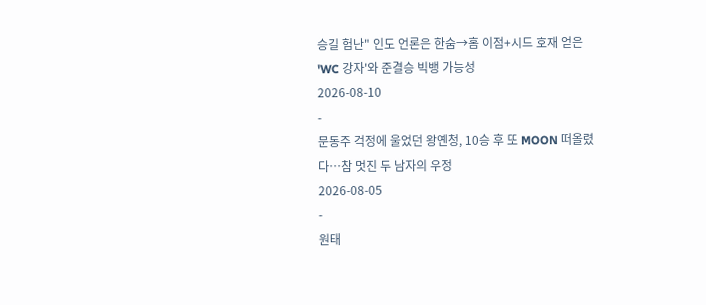승길 험난" 인도 언론은 한숨→홈 이점+시드 호재 얻은 'WC 강자'와 준결승 빅뱅 가능성
2026-08-10
-
문동주 걱정에 울었던 왕옌청, 10승 후 또 MOON 떠올렸다…참 멋진 두 남자의 우정
2026-08-05
-
원태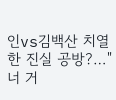인vs김백산 치열한 진실 공방?…"너 거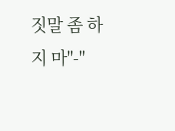짓말 좀 하지 마"-"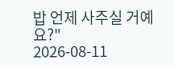밥 언제 사주실 거예요?"
2026-08-11